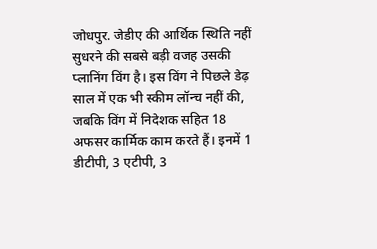जोधपुर. जेडीए की आर्थिक स्थिति नहीं सुधरने की सबसे बड़ी वजह उसकी प्लानिंग विंग है। इस विंग ने पिछले डेढ़ साल में एक भी स्कीम लॉन्च नहीं की, जबकि विंग में निदेशक सहित 18 अफसर कार्मिक काम करते हैं। इनमें 1 डीटीपी, 3 एटीपी, 3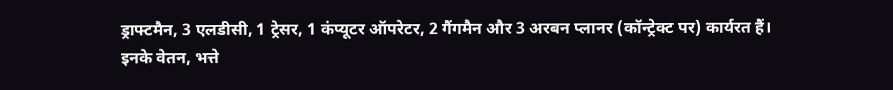ड्राफ्टमैन, 3 एलडीसी, 1 ट्रेसर, 1 कंप्यूटर ऑपरेटर, 2 गैंगमैन और 3 अरबन प्लानर (कॉन्ट्रेक्ट पर) कार्यरत हैं।
इनके वेतन, भत्ते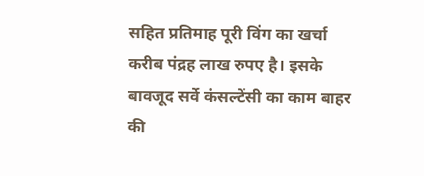सहित प्रतिमाह पूरी विंग का खर्चा करीब पंद्रह लाख रुपए है। इसके बावजूद सर्वे कंसल्टेंसी का काम बाहर की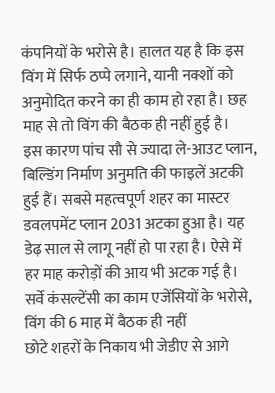कंपनियों के भरोसे है। हालत यह है कि इस विंग में सिर्फ ठप्पे लगाने, यानी नक्शों को अनुमोदित करने का ही काम हो रहा है। छह माह से तो विंग की बैठक ही नहीं हुई है।
इस कारण पांच सौ से ज्यादा ले-आउट प्लान, बिल्डिंग निर्माण अनुमति की फाइलें अटकी हुई हैं। सबसे महत्वपूर्ण शहर का मास्टर डवलपमेंट प्लान 2031 अटका हुआ है। यह डेढ़ साल से लागू नहीं हो पा रहा है। ऐसे में हर माह करोड़ों की आय भी अटक गई है।
सर्वे कंसल्टेंसी का काम एजेंसियों के भरोसे, विंग की 6 माह में बैठक ही नहीं
छोटे शहरों के निकाय भी जेडीए से आगे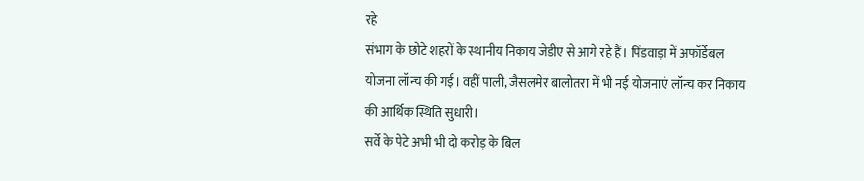रहे
संभाग के छोटे शहरों के स्थानीय निकाय जेडीए से आगे रहे हैं। पिंडवाड़ा में अफॉर्डेबल योजना लॉन्च की गई। वहीं पाली, जैसलमेर बालोतरा में भी नई योजनाएं लॉन्च कर निकाय की आर्थिक स्थिति सुधारी।
सर्वे के पेटे अभी भी दो करोड़ के बिल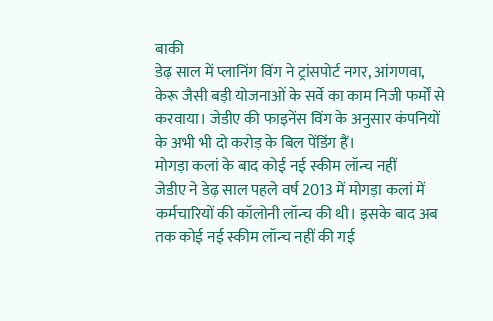बाकी
डेढ़ साल में प्लानिंग विंग ने ट्रांसपोर्ट नगर, आंगणवा, केरू जैसी बड़ी योजनाओं के सर्वे का काम निजी फर्मों से करवाया। जेडीए की फाइनेंस विंग के अनुसार कंपनियों के अभी भी दो करोड़ के बिल पेंडिंग हैं।
मोगड़ा कलां के बाद कोई नई स्कीम लॉन्च नहीं
जेडीए ने डेढ़ साल पहले वर्ष 2013 में मोगड़ा कलां में कर्मचारियों की कॉलोनी लॉन्च की थी। इसके बाद अब तक कोई नई स्कीम लॉन्च नहीं की गई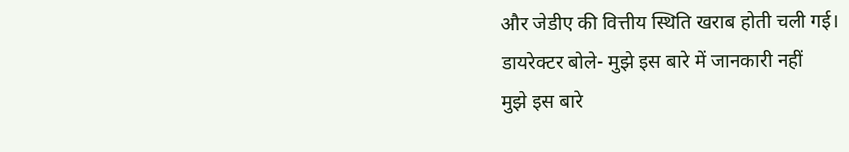और जेडीए की वित्तीय स्थिति खराब होती चली गई।
डायरेक्टर बोले- मुझे इस बारे में जानकारी नहीं
मुझे इस बारे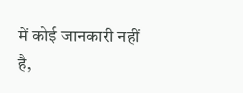में कोई जानकारी नहीं है,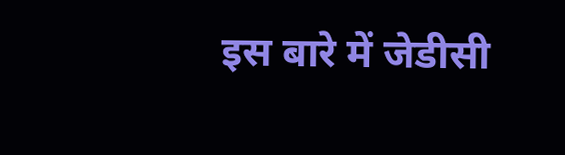इस बारे में जेडीसी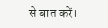से बात करें।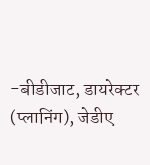-बीडीजाट, डायरेक्टर (प्लानिंग), जेडीए